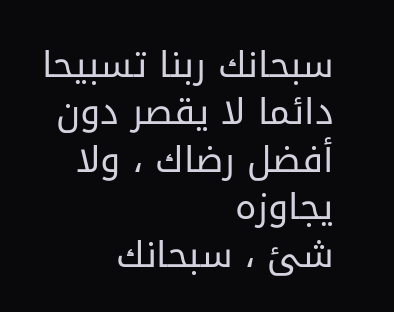سبحانك ربنا تسبيحا دائما لا يقصر دون أفضل رضاك ، ولا يجاوزه
شئ ، سبحانك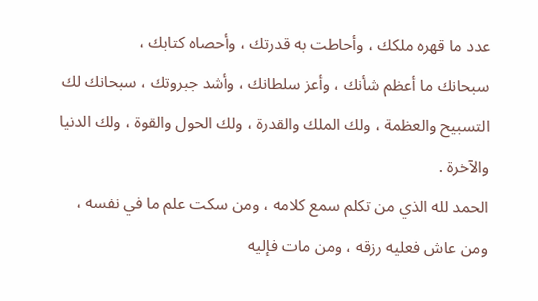عدد ما قهره ملكك ، وأحاطت به قدرتك ، وأحصاه كتابك ،
سبحانك ما أعظم شأنك ، وأعز سلطانك ، وأشد جبروتك ، سبحانك لك
التسبيح والعظمة ، ولك الملك والقدرة ، ولك الحول والقوة ، ولك الدنيا
والآخرة .
الحمد لله الذي من تكلم سمع كلامه ، ومن سكت علم ما في نفسه ،
ومن عاش فعليه رزقه ، ومن مات فإليه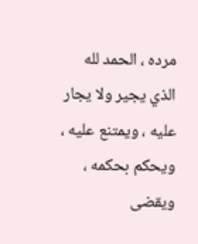مرده ، الحمد لله الذي يجير ولا يجار
عليه ، ويمتنع عليه ، ويحكم بحكمه ، ويقضى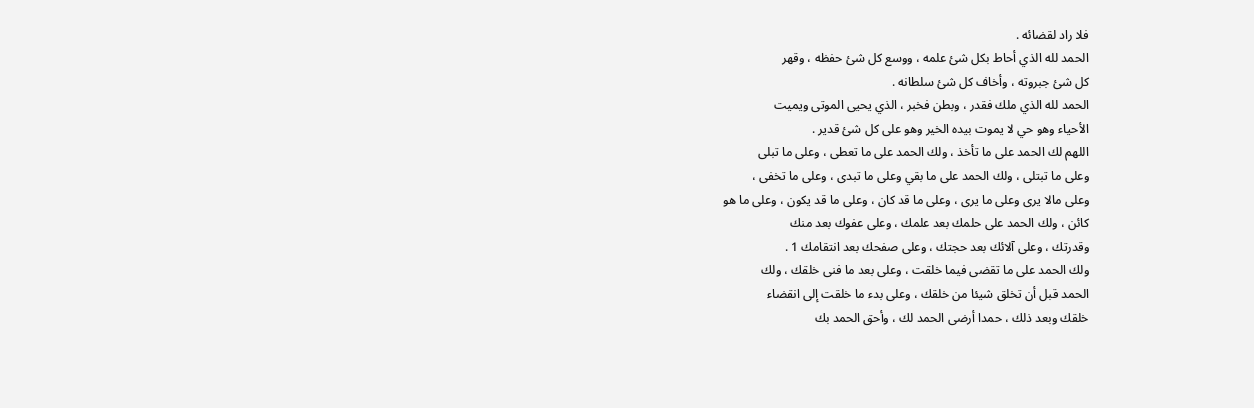فلا راد لقضائه .
الحمد لله الذي أحاط بكل شئ علمه ، ووسع كل شئ حفظه ، وقهر
كل شئ جبروته ، وأخاف كل شئ سلطانه .
الحمد لله الذي ملك فقدر ، وبطن فخبر ، الذي يحيى الموتى ويميت
الأحياء وهو حي لا يموت بيده الخير وهو على كل شئ قدير .
اللهم لك الحمد على ما تأخذ ، ولك الحمد على ما تعطى ، وعلى ما تبلى
وعلى ما تبتلى ، ولك الحمد على ما بقي وعلى ما تبدى ، وعلى ما تخفى ،
وعلى مالا يرى وعلى ما يرى ، وعلى ما قد كان ، وعلى ما قد يكون ، وعلى ما هو
كائن ، ولك الحمد على حلمك بعد علمك ، وعلى عفوك بعد منك
وقدرتك ، وعلى آلائك بعد حجتك ، وعلى صفحك بعد انتقامك 1 .
ولك الحمد على ما تقضى فيما خلقت ، وعلى بعد ما فنى خلقك ، ولك
الحمد قبل أن تخلق شيئا من خلقك ، وعلى بدء ما خلقت إلى انقضاء
خلقك وبعد ذلك ، حمدا أرضى الحمد لك ، وأحق الحمد بك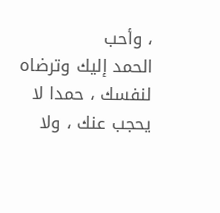، وأحب
الحمد إليك وترضاه لنفسك ، حمدا لا يحجب عنك ، ولا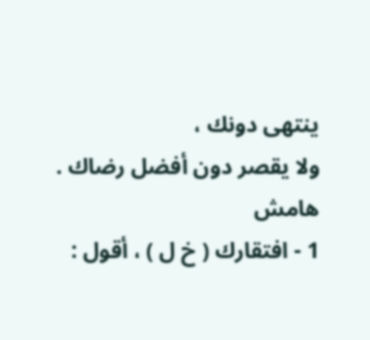ينتهى دونك ،
ولا يقصر دون أفضل رضاك .
هامش
1 - افتقارك ( خ ل ) ، أقول :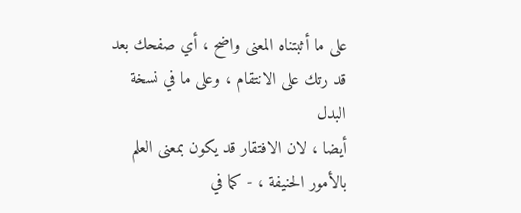على ما أثبتناه المعنى واضح ، أي صفحك بعد قد رتك على الانتقام ، وعلى ما في نسخة البدل
أيضا ، لان الافتقار قد يكون بمعنى العلم بالأمور الحنيفة ، - كما في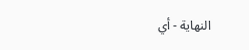النهاية - أي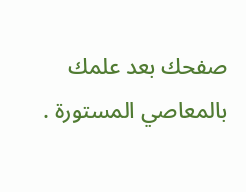صفحك بعد علمك بالمعاصي المستورة .